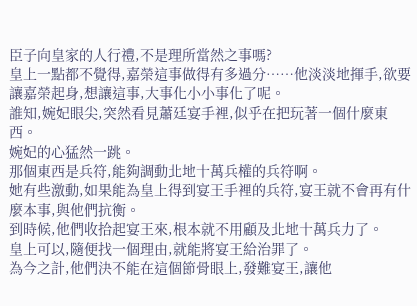臣子向皇家的人行禮,不是理所當然之事嗎?
皇上一點都不覺得,嘉榮這事做得有多過分……他淡淡地揮手,欲要讓嘉榮起身,想讓這事,大事化小小事化了呢。
誰知,婉妃眼尖,突然看見蕭廷宴手裡,似乎在把玩著一個什麼東西。
婉妃的心猛然一跳。
那個東西是兵符,能夠調動北地十萬兵權的兵符啊。
她有些激動,如果能為皇上得到宴王手裡的兵符,宴王就不會再有什麼本事,與他們抗衡。
到時候,他們收拾起宴王來,根本就不用顧及北地十萬兵力了。
皇上可以,隨便找一個理由,就能將宴王給治罪了。
為今之計,他們決不能在這個節骨眼上,發難宴王,讓他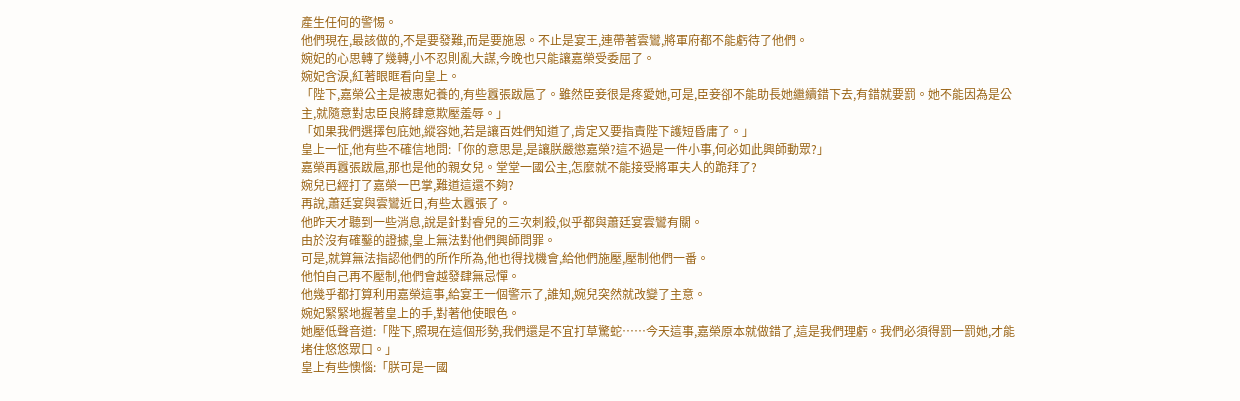產生任何的警惕。
他們現在,最該做的,不是要發難,而是要施恩。不止是宴王,連帶著雲鸞,將軍府都不能虧待了他們。
婉妃的心思轉了幾轉,小不忍則亂大謀,今晚也只能讓嘉榮受委屈了。
婉妃含淚,紅著眼眶看向皇上。
「陛下,嘉榮公主是被惠妃養的,有些囂張跋扈了。雖然臣妾很是疼愛她,可是,臣妾卻不能助長她繼續錯下去,有錯就要罰。她不能因為是公主,就隨意對忠臣良將肆意欺壓羞辱。」
「如果我們選擇包庇她,縱容她,若是讓百姓們知道了,肯定又要指責陛下護短昏庸了。」
皇上一怔,他有些不確信地問:「你的意思是,是讓朕嚴懲嘉榮?這不過是一件小事,何必如此興師動眾?」
嘉榮再囂張跋扈,那也是他的親女兒。堂堂一國公主,怎麼就不能接受將軍夫人的跪拜了?
婉兒已經打了嘉榮一巴掌,難道這還不夠?
再說,蕭廷宴與雲鸞近日,有些太囂張了。
他昨天才聽到一些消息,說是針對睿兒的三次刺殺,似乎都與蕭廷宴雲鸞有關。
由於沒有確鑿的證據,皇上無法對他們興師問罪。
可是,就算無法指認他們的所作所為,他也得找機會,給他們施壓,壓制他們一番。
他怕自己再不壓制,他們會越發肆無忌憚。
他幾乎都打算利用嘉榮這事,給宴王一個警示了,誰知,婉兒突然就改變了主意。
婉妃緊緊地握著皇上的手,對著他使眼色。
她壓低聲音道:「陛下,照現在這個形勢,我們還是不宜打草驚蛇……今天這事,嘉榮原本就做錯了,這是我們理虧。我們必須得罰一罰她,才能堵住悠悠眾口。」
皇上有些懊惱:「朕可是一國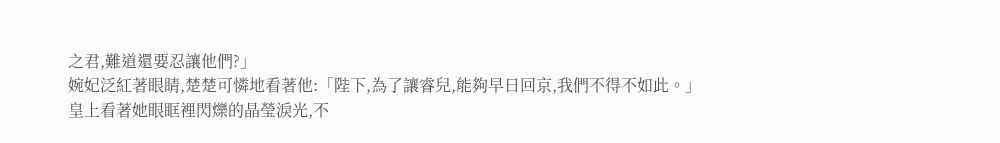之君,難道還要忍讓他們?」
婉妃泛紅著眼睛,楚楚可憐地看著他:「陛下,為了讓睿兒,能夠早日回京,我們不得不如此。」
皇上看著她眼眶裡閃爍的晶瑩淚光,不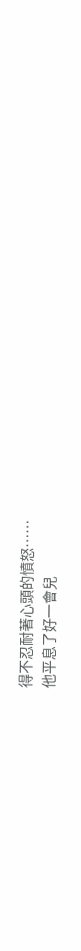得不忍耐著心頭的憤怒……
他平息了好一會兒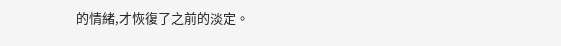的情緒,才恢復了之前的淡定。